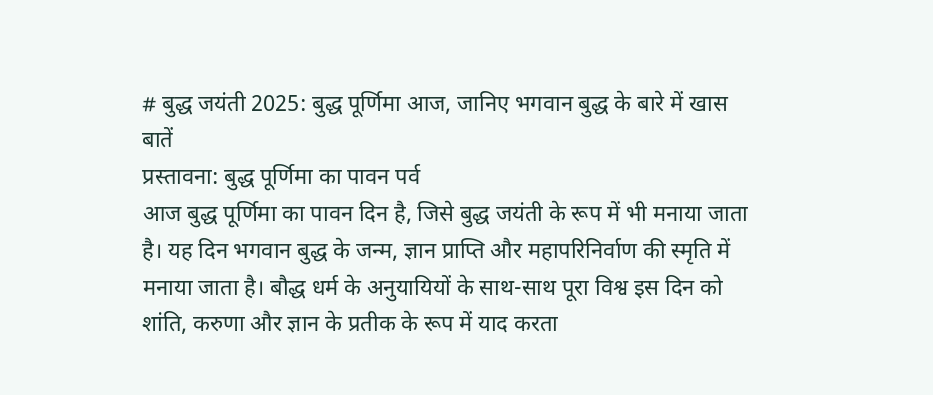# बुद्ध जयंती 2025: बुद्ध पूर्णिमा आज, जानिए भगवान बुद्ध के बारे में खास बातें
प्रस्तावना: बुद्ध पूर्णिमा का पावन पर्व
आज बुद्ध पूर्णिमा का पावन दिन है, जिसे बुद्ध जयंती के रूप में भी मनाया जाता है। यह दिन भगवान बुद्ध के जन्म, ज्ञान प्राप्ति और महापरिनिर्वाण की स्मृति में मनाया जाता है। बौद्ध धर्म के अनुयायियों के साथ-साथ पूरा विश्व इस दिन को शांति, करुणा और ज्ञान के प्रतीक के रूप में याद करता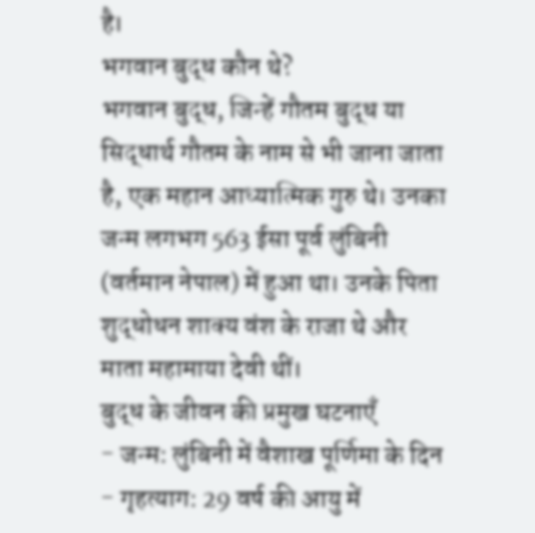है।
भगवान बुद्ध कौन थे?
भगवान बुद्ध, जिन्हें गौतम बुद्ध या सिद्धार्थ गौतम के नाम से भी जाना जाता है, एक महान आध्यात्मिक गुरु थे। उनका जन्म लगभग 563 ईसा पूर्व लुंबिनी (वर्तमान नेपाल) में हुआ था। उनके पिता शुद्धोधन शाक्य वंश के राजा थे और माता महामाया देवी थीं।
बुद्ध के जीवन की प्रमुख घटनाएँ
- जन्म: लुंबिनी में वैशाख पूर्णिमा के दिन
- गृहत्याग: 29 वर्ष की आयु में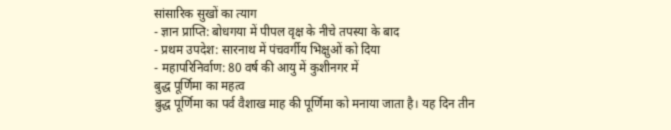सांसारिक सुखों का त्याग
- ज्ञान प्राप्ति: बोधगया में पीपल वृक्ष के नीचे तपस्या के बाद
- प्रथम उपदेश: सारनाथ में पंचवर्गीय भिक्षुओं को दिया
- महापरिनिर्वाण: 80 वर्ष की आयु में कुशीनगर में
बुद्ध पूर्णिमा का महत्व
बुद्ध पूर्णिमा का पर्व वैशाख माह की पूर्णिमा को मनाया जाता है। यह दिन तीन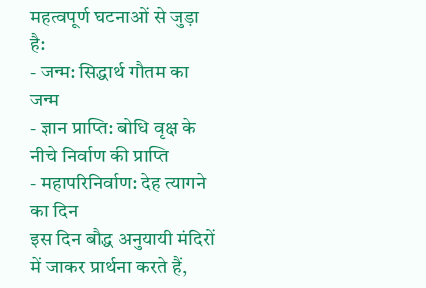महत्वपूर्ण घटनाओं से जुड़ा है:
- जन्म: सिद्धार्थ गौतम का जन्म
- ज्ञान प्राप्ति: बोधि वृक्ष के नीचे निर्वाण की प्राप्ति
- महापरिनिर्वाण: देह त्यागने का दिन
इस दिन बौद्ध अनुयायी मंदिरों में जाकर प्रार्थना करते हैं,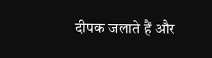दीपक जलाते हैं और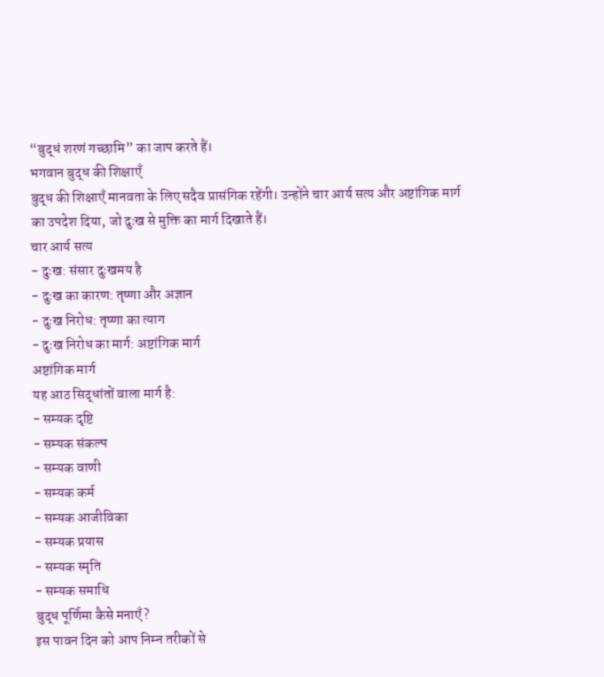“बुद्धं शरणं गच्छामि” का जाप करते हैं।
भगवान बुद्ध की शिक्षाएँ
बुद्ध की शिक्षाएँ मानवता के लिए सदैव प्रासंगिक रहेंगी। उन्होंने चार आर्य सत्य और अष्टांगिक मार्ग का उपदेश दिया, जो दुःख से मुक्ति का मार्ग दिखाते हैं।
चार आर्य सत्य
- दुःख: संसार दुःखमय है
- दुःख का कारण: तृष्णा और अज्ञान
- दुःख निरोध: तृष्णा का त्याग
- दुःख निरोध का मार्ग: अष्टांगिक मार्ग
अष्टांगिक मार्ग
यह आठ सिद्धांतों वाला मार्ग है:
- सम्यक दृष्टि
- सम्यक संकल्प
- सम्यक वाणी
- सम्यक कर्म
- सम्यक आजीविका
- सम्यक प्रयास
- सम्यक स्मृति
- सम्यक समाधि
बुद्ध पूर्णिमा कैसे मनाएँ?
इस पावन दिन को आप निम्न तरीकों से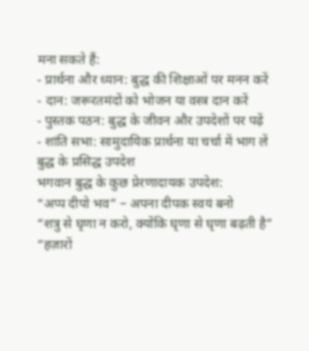मना सकते हैं:
- प्रार्थना और ध्यान: बुद्ध की शिक्षाओं पर मनन करें
- दान: जरूरतमंदों को भोजन या वस्त्र दान करें
- पुस्तक पठन: बुद्ध के जीवन और उपदेशों पर पढ़ें
- शांति सभा: सामुदायिक प्रार्थना या चर्चा में भाग लें
बुद्ध के प्रसिद्ध उपदेश
भगवान बुद्ध के कुछ प्रेरणादायक उपदेश:
“अप्प दीपो भव” – अपना दीपक स्वयं बनो
“शत्रु से घृणा न करो, क्योंकि घृणा से घृणा बढ़ती है”
“हज़ारों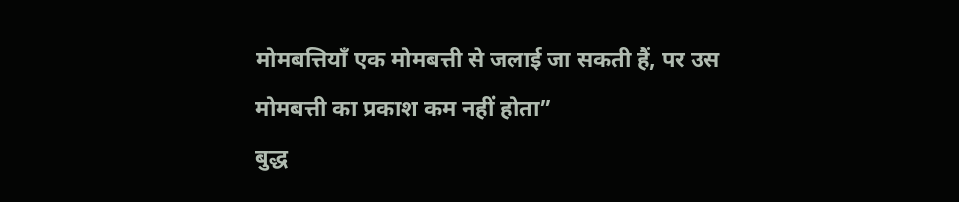मोमबत्तियाँ एक मोमबत्ती से जलाई जा सकती हैं, पर उस मोमबत्ती का प्रकाश कम नहीं होता”
बुद्ध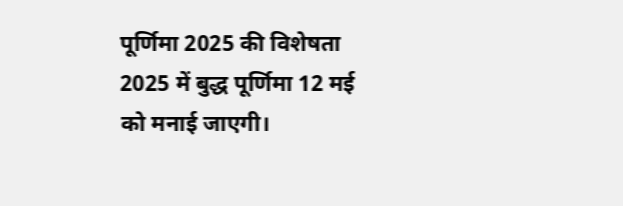पूर्णिमा 2025 की विशेषता
2025 में बुद्ध पूर्णिमा 12 मई को मनाई जाएगी।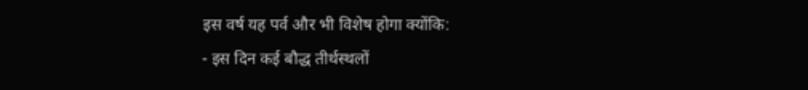इस वर्ष यह पर्व और भी विशेष होगा क्योंकि:
- इस दिन कई बौद्ध तीर्थस्थलों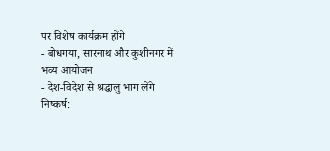पर विशेष कार्यक्रम होंगे
- बोधगया, सारनाथ और कुशीनगर में भव्य आयोजन
- देश-विदेश से श्रद्धालु भाग लेंगे
निष्कर्ष: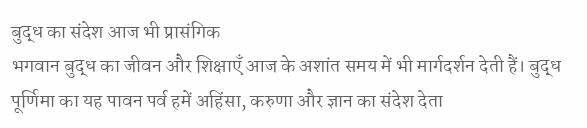बुद्ध का संदेश आज भी प्रासंगिक
भगवान बुद्ध का जीवन और शिक्षाएँ आज के अशांत समय में भी मार्गदर्शन देती हैं। बुद्ध पूर्णिमा का यह पावन पर्व हमें अहिंसा, करुणा और ज्ञान का संदेश देता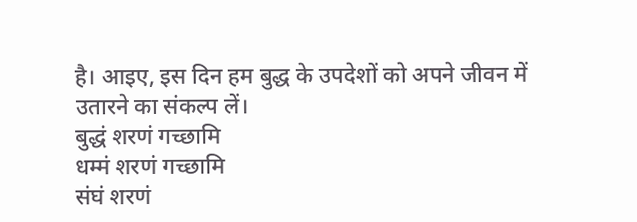है। आइए, इस दिन हम बुद्ध के उपदेशों को अपने जीवन में उतारने का संकल्प लें।
बुद्धं शरणं गच्छामि
धम्मं शरणं गच्छामि
संघं शरणं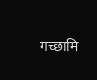गच्छामि